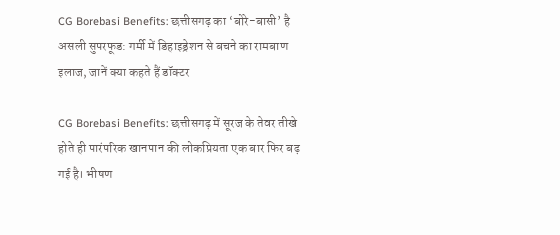CG Borebasi Benefits: छत्तीसगढ़ का ‘बोरे-बासी’ है असली सुपरफूड: गर्मी में डिहाइड्रेशन से बचने का रामबाण इलाज, जानें क्या कहते हैं डॉक्टर

CG Borebasi Benefits: छत्तीसगढ़ में सूरज के तेवर तीखे होते ही पारंपरिक खानपान की लोकप्रियता एक बार फिर बढ़ गई है। भीषण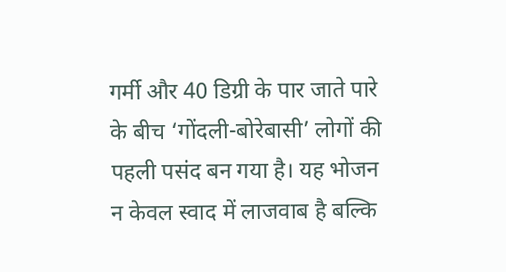गर्मी और 40 डिग्री के पार जाते पारे के बीच ‘गोंदली-बोरेबासी’ लोगों की पहली पसंद बन गया है। यह भोजन न केवल स्वाद में लाजवाब है बल्कि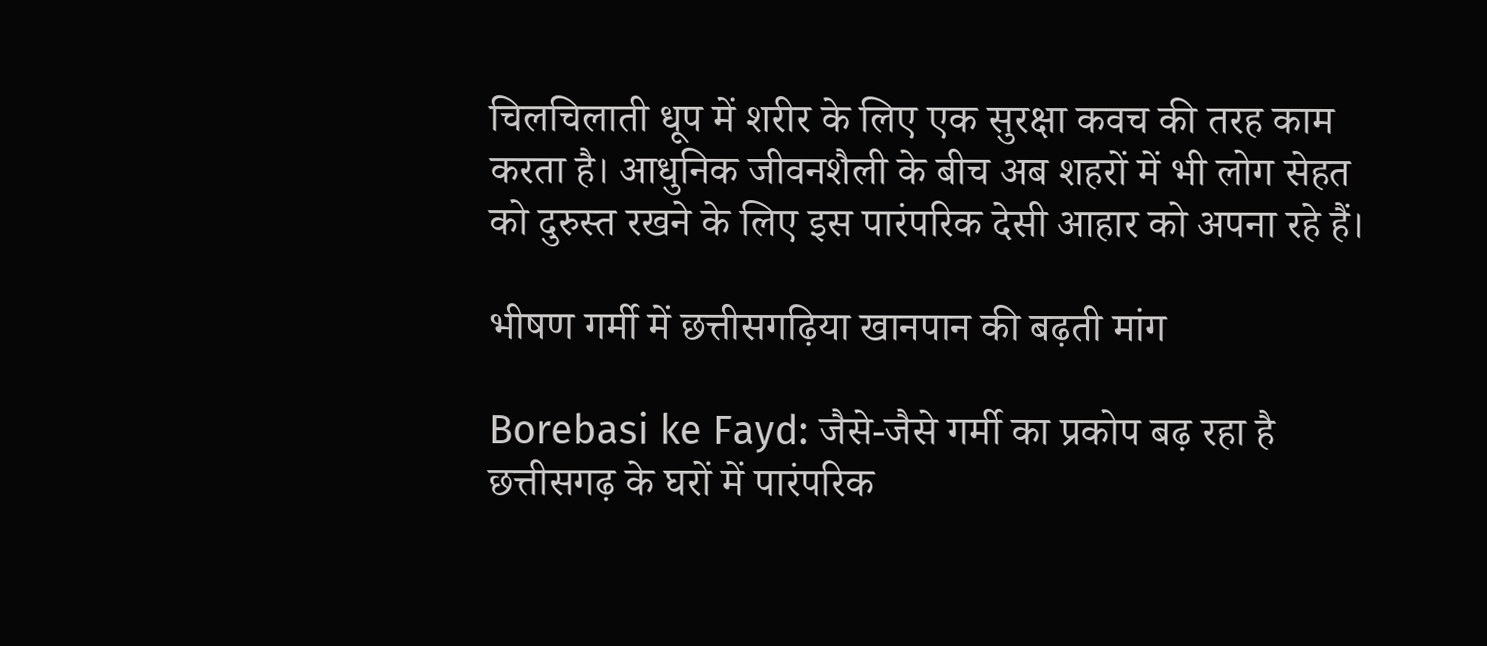चिलचिलाती धूप में शरीर के लिए एक सुरक्षा कवच की तरह काम करता है। आधुनिक जीवनशैली के बीच अब शहरों में भी लोग सेहत को दुरुस्त रखने के लिए इस पारंपरिक देसी आहार को अपना रहे हैं।

भीषण गर्मी में छत्तीसगढ़िया खानपान की बढ़ती मांग

Borebasi ke Fayd: जैसे-जैसे गर्मी का प्रकोप बढ़ रहा है छत्तीसगढ़ के घरों में पारंपरिक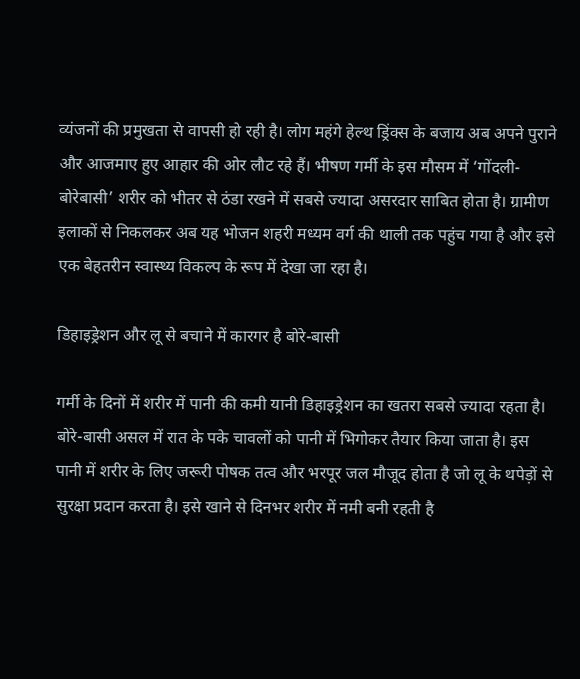व्यंजनों की प्रमुखता से वापसी हो रही है। लोग महंगे हेल्थ ड्रिंक्स के बजाय अब अपने पुराने और आजमाए हुए आहार की ओर लौट रहे हैं। भीषण गर्मी के इस मौसम में ‘गोंदली-बोरेबासी’ शरीर को भीतर से ठंडा रखने में सबसे ज्यादा असरदार साबित होता है। ग्रामीण इलाकों से निकलकर अब यह भोजन शहरी मध्यम वर्ग की थाली तक पहुंच गया है और इसे एक बेहतरीन स्वास्थ्य विकल्प के रूप में देखा जा रहा है।

डिहाइड्रेशन और लू से बचाने में कारगर है बोरे-बासी

गर्मी के दिनों में शरीर में पानी की कमी यानी डिहाइड्रेशन का खतरा सबसे ज्यादा रहता है। बोरे-बासी असल में रात के पके चावलों को पानी में भिगोकर तैयार किया जाता है। इस पानी में शरीर के लिए जरूरी पोषक तत्व और भरपूर जल मौजूद होता है जो लू के थपेड़ों से सुरक्षा प्रदान करता है। इसे खाने से दिनभर शरीर में नमी बनी रहती है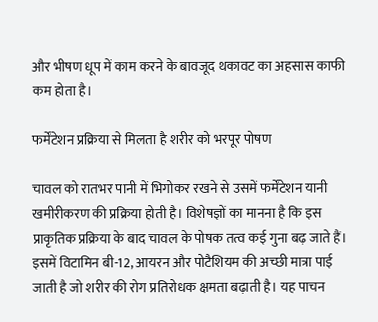और भीषण धूप में काम करने के बावजूद थकावट का अहसास काफी कम होता है।

फर्मेंटेशन प्रक्रिया से मिलता है शरीर को भरपूर पोषण

चावल को रातभर पानी में भिगोकर रखने से उसमें फर्मेंटेशन यानी खमीरीकरण की प्रक्रिया होती है। विशेषज्ञों का मानना है कि इस प्राकृतिक प्रक्रिया के बाद चावल के पोषक तत्व कई गुना बढ़ जाते हैं। इसमें विटामिन बी-12, आयरन और पोटैशियम की अच्छी मात्रा पाई जाती है जो शरीर की रोग प्रतिरोधक क्षमता बढ़ाती है। यह पाचन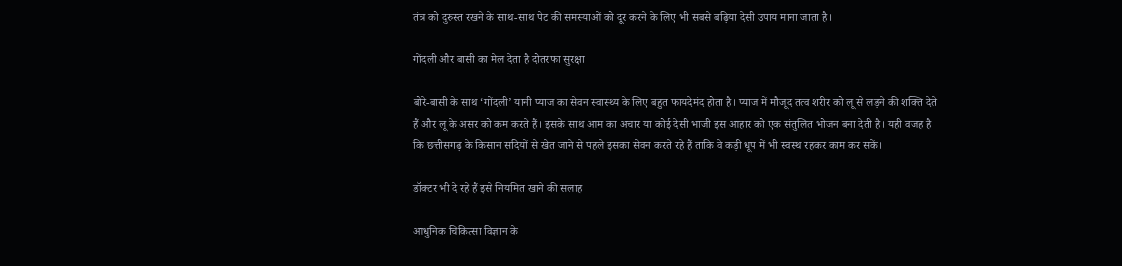तंत्र को दुरुस्त रखने के साथ-साथ पेट की समस्याओं को दूर करने के लिए भी सबसे बढ़िया देसी उपाय माना जाता है।

गोंदली और बासी का मेल देता है दोतरफा सुरक्षा

बोरे-बासी के साथ ‘गोंदली’ यानी प्याज का सेवन स्वास्थ्य के लिए बहुत फायदेमंद होता है। प्याज में मौजूद तत्व शरीर को लू से लड़ने की शक्ति देते हैं और लू के असर को कम करते हैं। इसके साथ आम का अचार या कोई देसी भाजी इस आहार को एक संतुलित भोजन बना देती है। यही वजह है कि छत्तीसगढ़ के किसान सदियों से खेत जाने से पहले इसका सेवन करते रहे हैं ताकि वे कड़ी धूप में भी स्वस्थ रहकर काम कर सकें।

डॉक्टर भी दे रहे हैं इसे नियमित खाने की सलाह

आधुनिक चिकित्सा विज्ञान के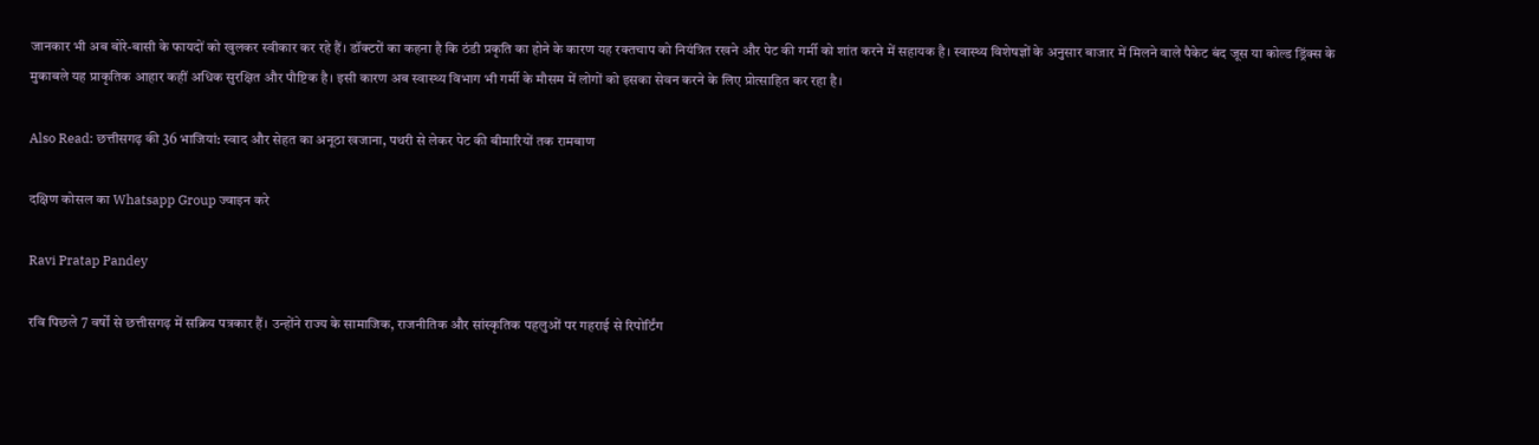जानकार भी अब बोरे-बासी के फायदों को खुलकर स्वीकार कर रहे हैं। डॉक्टरों का कहना है कि ठंडी प्रकृति का होने के कारण यह रक्तचाप को नियंत्रित रखने और पेट की गर्मी को शांत करने में सहायक है। स्वास्थ्य विशेषज्ञों के अनुसार बाजार में मिलने वाले पैकेट बंद जूस या कोल्ड ड्रिंक्स के मुकाबले यह प्राकृतिक आहार कहीं अधिक सुरक्षित और पौष्टिक है। इसी कारण अब स्वास्थ्य विभाग भी गर्मी के मौसम में लोगों को इसका सेवन करने के लिए प्रोत्साहित कर रहा है।

Also Read: छत्तीसगढ़ की 36 भाजियां: स्वाद और सेहत का अनूठा खजाना, पथरी से लेकर पेट की बीमारियों तक रामबाण

दक्षिण कोसल का Whatsapp Group ज्वाइन करे

Ravi Pratap Pandey

रवि पिछले 7 वर्षों से छत्तीसगढ़ में सक्रिय पत्रकार हैं। उन्होंने राज्य के सामाजिक, राजनीतिक और सांस्कृतिक पहलुओं पर गहराई से रिपोर्टिंग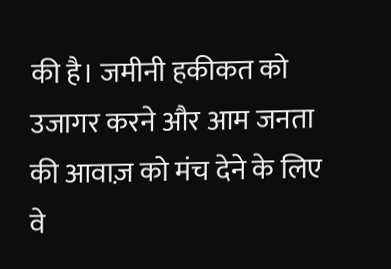की है। जमीनी हकीकत को उजागर करने और आम जनता की आवाज़ को मंच देने के लिए वे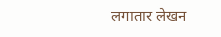लगातार लेखन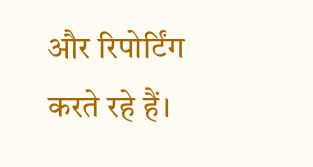और रिपोर्टिंग करते रहे हैं।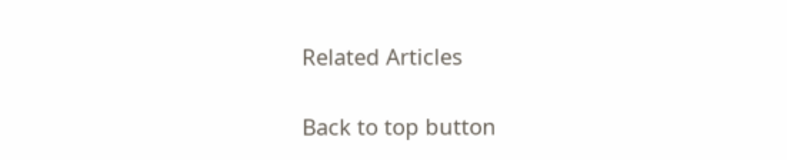Related Articles

Back to top button